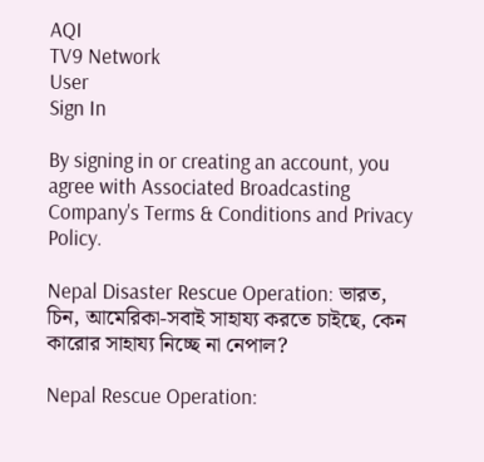AQI
TV9 Network
User
Sign In

By signing in or creating an account, you agree with Associated Broadcasting Company's Terms & Conditions and Privacy Policy.

Nepal Disaster Rescue Operation: ভারত, চিন, আমেরিকা-সবাই সাহায্য করতে চাইছে, কেন কারোর সাহায্য নিচ্ছে না নেপাল?

Nepal Rescue Operation: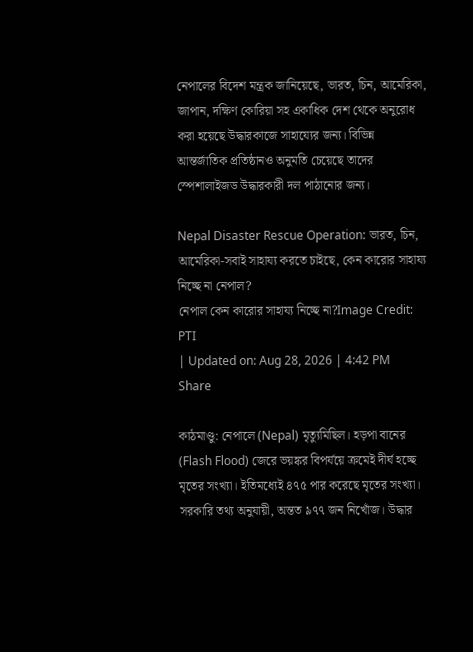নেপালের বিদেশ মন্ত্রক জানিয়েছে, ভারত, চিন, আমেরিকা, জাপান, দক্ষিণ কোরিয়া সহ একাধিক দেশ থেকে অনুরোধ করা হয়েছে উদ্ধারকাজে সাহায্যের জন্য। বিভিন্ন আন্তর্জাতিক প্রতিষ্ঠানও অনুমতি চেয়েছে তাদের স্পেশালাইজড উদ্ধারকারী দল পাঠানোর জন্য।

Nepal Disaster Rescue Operation: ভারত, চিন, আমেরিকা-সবাই সাহায্য করতে চাইছে, কেন কারোর সাহায্য নিচ্ছে না নেপাল?
নেপাল কেন কারোর সাহায্য নিচ্ছে না?Image Credit: PTI
| Updated on: Aug 28, 2026 | 4:42 PM
Share

কাঠমাণ্ডু: নেপালে (Nepal) মৃত্যুমিছিল। হড়পা বানের (Flash Flood) জেরে ভয়ঙ্কর বিপর্যয়ে ক্রমেই দীর্ঘ হচ্ছে মৃতের সংখ্যা। ইতিমধ্যেই ৪৭৫ পার করেছে মৃতের সংখ্যা। সরকারি তথ্য অনুযায়ী, অন্তত ৯৭৭ জন নিখোঁজ। উদ্ধার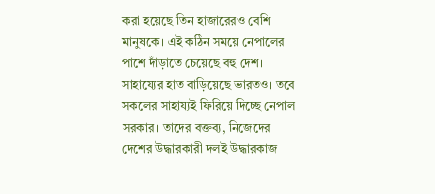করা হয়েছে তিন হাজারেরও বেশি মানুষকে। এই কঠিন সময়ে নেপালের পাশে দাঁড়াতে চেয়েছে বহু দেশ। সাহায্যের হাত বাড়িয়েছে ভারতও। তবে সকলের সাহায্যই ফিরিয়ে দিচ্ছে নেপাল সরকার। তাদের বক্তব্য, নিজেদের দেশের উদ্ধারকারী দলই উদ্ধারকাজ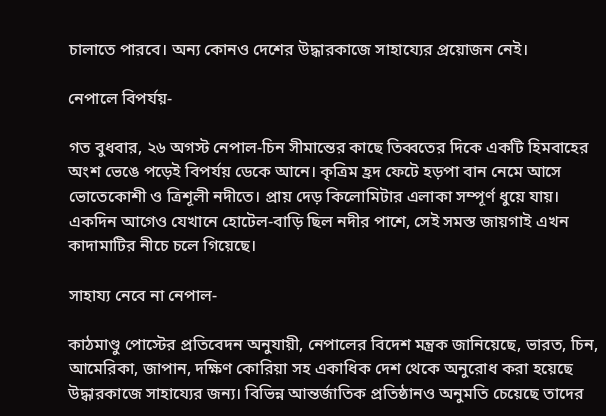চালাতে পারবে। অন্য কোনও দেশের উদ্ধারকাজে সাহায্যের প্রয়োজন নেই।

নেপালে বিপর্যয়-

গত বুধবার, ২৬ অগস্ট নেপাল-চিন সীমান্তের কাছে তিব্বতের দিকে একটি হিমবাহের অংশ ভেঙে পড়েই বিপর্যয় ডেকে আনে। কৃত্রিম হ্রদ ফেটে হড়পা বান নেমে আসে ভোতেকোশী ও ত্রিশূলী নদীতে। প্রায় দেড় কিলোমিটার এলাকা সম্পূর্ণ ধুয়ে যায়। একদিন আগেও যেখানে হোটেল-বাড়ি ছিল নদীর পাশে, সেই সমস্ত জায়গাই এখন কাদামাটির নীচে চলে গিয়েছে।

সাহায্য নেবে না নেপাল-

কাঠমাণ্ডু পোস্টের প্রতিবেদন অনুযায়ী, নেপালের বিদেশ মন্ত্রক জানিয়েছে, ভারত, চিন, আমেরিকা, জাপান, দক্ষিণ কোরিয়া সহ একাধিক দেশ থেকে অনুরোধ করা হয়েছে উদ্ধারকাজে সাহায্যের জন্য। বিভিন্ন আন্তর্জাতিক প্রতিষ্ঠানও অনুমতি চেয়েছে তাদের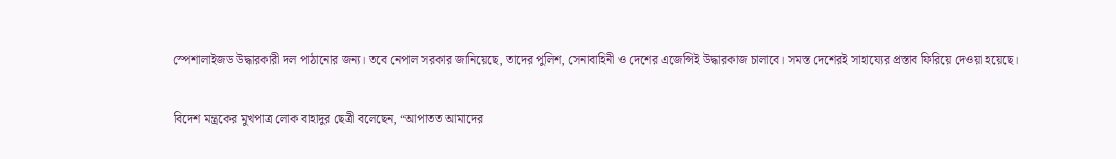স্পেশালাইজড উদ্ধারকারী দল পাঠানোর জন্য। তবে নেপাল সরকার জানিয়েছে, তাদের পুলিশ, সেনাবাহিনী ও দেশের এজেন্সিই উদ্ধারকাজ চালাবে। সমস্ত দেশেরই সাহায্যের প্রস্তাব ফিরিয়ে দেওয়া হয়েছে।

বিদেশ মন্ত্রকের মুখপাত্র লোক বাহাদুর ছেত্রী বলেছেন, “আপাতত আমাদের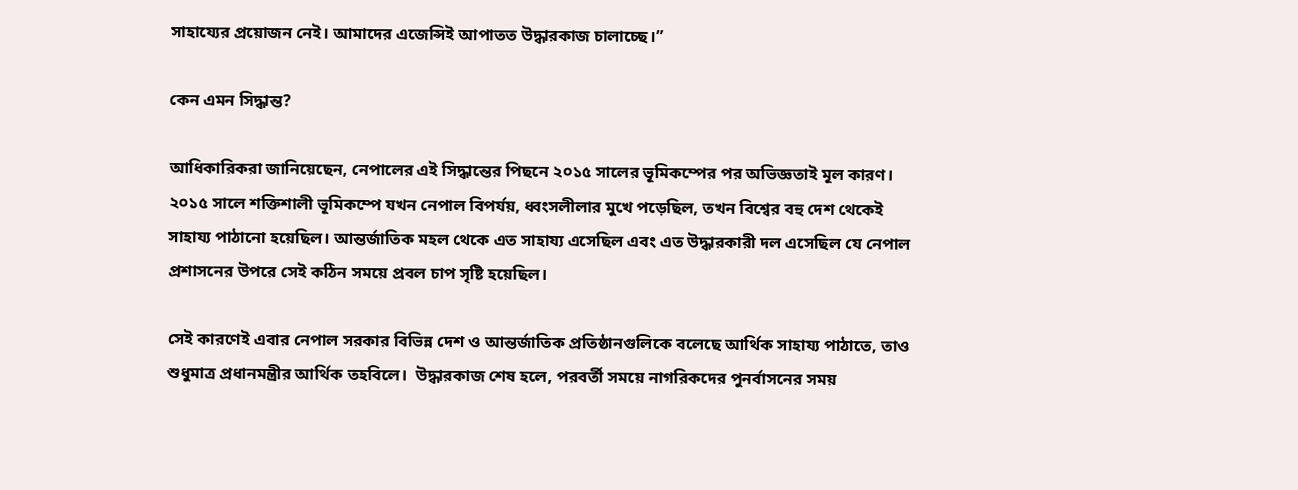সাহায্যের প্রয়োজন নেই। আমাদের এজেন্সিই আপাতত উদ্ধারকাজ চালাচ্ছে।”

কেন এমন সিদ্ধান্ত?

আধিকারিকরা জানিয়েছেন, নেপালের এই সিদ্ধান্তের পিছনে ২০১৫ সালের ভূমিকম্পের পর অভিজ্ঞতাই মূল কারণ। ২০১৫ সালে শক্তিশালী ভূমিকম্পে যখন নেপাল বিপর্যয়, ধ্বংসলীলার মুখে পড়েছিল, তখন বিশ্বের বহু দেশ থেকেই সাহায্য পাঠানো হয়েছিল। আন্তর্জাতিক মহল থেকে এত সাহায্য এসেছিল এবং এত উদ্ধারকারী দল এসেছিল যে নেপাল প্রশাসনের উপরে সেই কঠিন সময়ে প্রবল চাপ সৃষ্টি হয়েছিল।

সেই কারণেই এবার নেপাল সরকার বিভিন্ন দেশ ও আন্তর্জাতিক প্রতিষ্ঠানগুলিকে বলেছে আর্থিক সাহায্য পাঠাতে, তাও শুধুমাত্র প্রধানমন্ত্রীর আর্থিক তহবিলে।  উদ্ধারকাজ শেষ হলে, পরবর্তী সময়ে নাগরিকদের পুনর্বাসনের সময়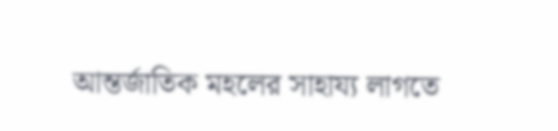আন্তর্জাতিক মহলের সাহায্য লাগতে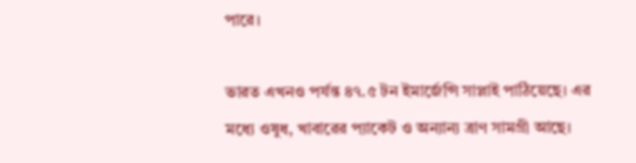পারে।

ভারত এখনও পর্যন্ত ৪৭.৫ টন ইমার্জেন্সি সাপ্লাই পাঠিয়েছে। এর মধ্যে ওষুধ, খাবারের প্যাকেট ও অন্যান্য ত্রাণ সামগ্রী আছে।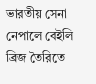ভারতীয় সেনা নেপালে বেইলি ব্রিজ তৈরিতে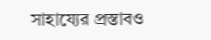সাহায্যের প্রস্তাবও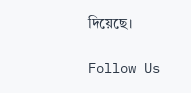দিয়েছে।

Follow Us